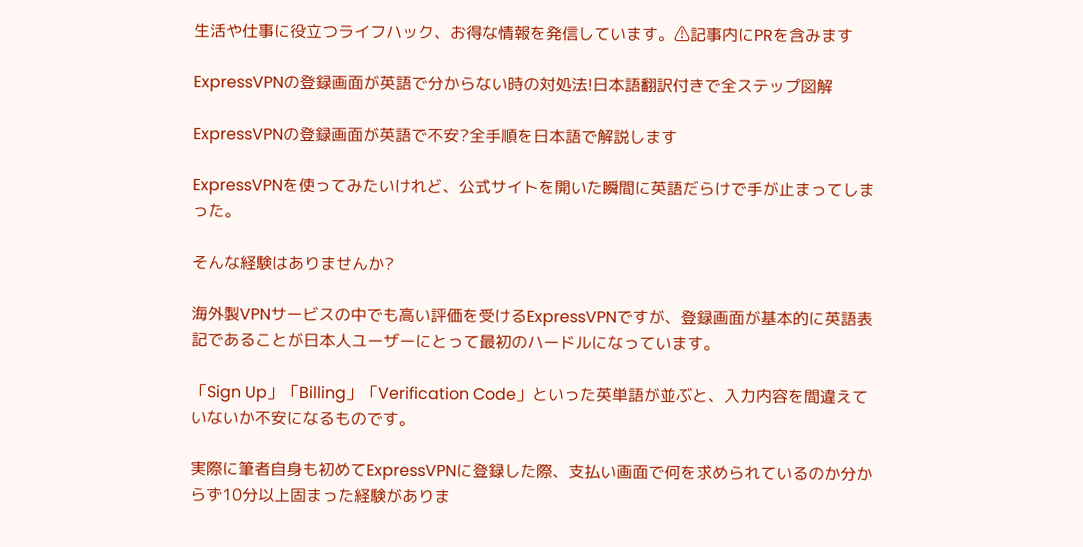生活や仕事に役立つライフハック、お得な情報を発信しています。⚠記事内にPRを含みます

ExpressVPNの登録画面が英語で分からない時の対処法!日本語翻訳付きで全ステップ図解

ExpressVPNの登録画面が英語で不安?全手順を日本語で解説します

ExpressVPNを使ってみたいけれど、公式サイトを開いた瞬間に英語だらけで手が止まってしまった。

そんな経験はありませんか?

海外製VPNサービスの中でも高い評価を受けるExpressVPNですが、登録画面が基本的に英語表記であることが日本人ユーザーにとって最初のハードルになっています。

「Sign Up」「Billing」「Verification Code」といった英単語が並ぶと、入力内容を間違えていないか不安になるものです。

実際に筆者自身も初めてExpressVPNに登録した際、支払い画面で何を求められているのか分からず10分以上固まった経験がありま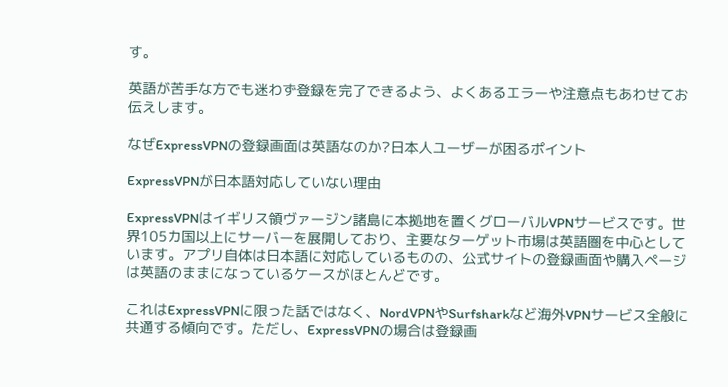す。

英語が苦手な方でも迷わず登録を完了できるよう、よくあるエラーや注意点もあわせてお伝えします。

なぜExpressVPNの登録画面は英語なのか?日本人ユーザーが困るポイント

ExpressVPNが日本語対応していない理由

ExpressVPNはイギリス領ヴァージン諸島に本拠地を置くグローバルVPNサービスです。世界105カ国以上にサーバーを展開しており、主要なターゲット市場は英語圏を中心としています。アプリ自体は日本語に対応しているものの、公式サイトの登録画面や購入ページは英語のままになっているケースがほとんどです。

これはExpressVPNに限った話ではなく、NordVPNやSurfsharkなど海外VPNサービス全般に共通する傾向です。ただし、ExpressVPNの場合は登録画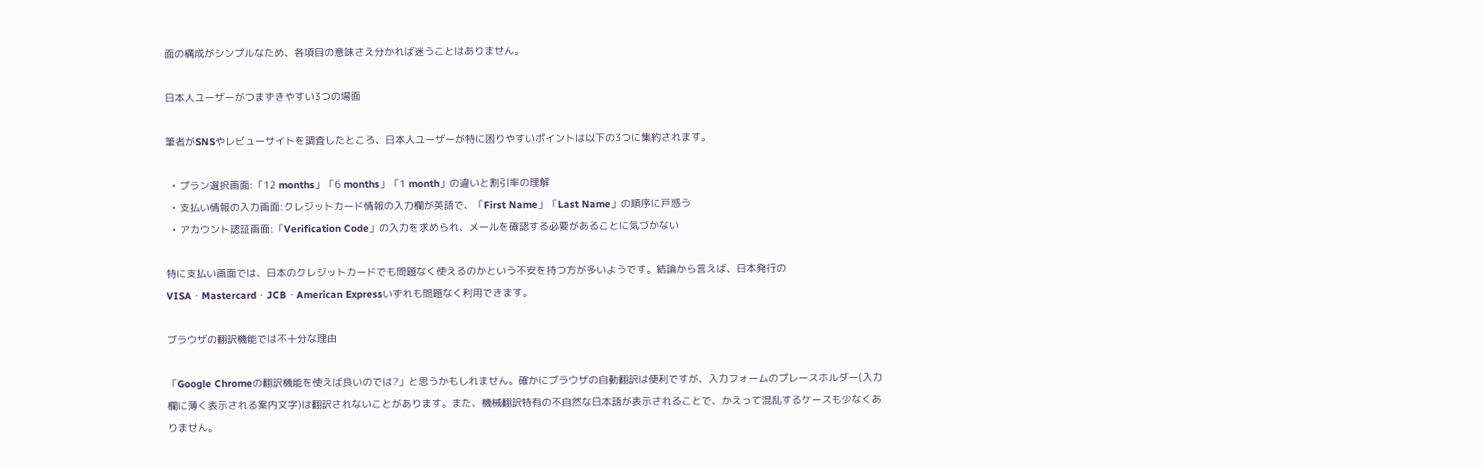面の構成がシンプルなため、各項目の意味さえ分かれば迷うことはありません。

日本人ユーザーがつまずきやすい3つの場面

筆者がSNSやレビューサイトを調査したところ、日本人ユーザーが特に困りやすいポイントは以下の3つに集約されます。

  • プラン選択画面:「12 months」「6 months」「1 month」の違いと割引率の理解
  • 支払い情報の入力画面:クレジットカード情報の入力欄が英語で、「First Name」「Last Name」の順序に戸惑う
  • アカウント認証画面:「Verification Code」の入力を求められ、メールを確認する必要があることに気づかない

特に支払い画面では、日本のクレジットカードでも問題なく使えるのかという不安を持つ方が多いようです。結論から言えば、日本発行のVISA・Mastercard・JCB・American Expressいずれも問題なく利用できます。

ブラウザの翻訳機能では不十分な理由

「Google Chromeの翻訳機能を使えば良いのでは?」と思うかもしれません。確かにブラウザの自動翻訳は便利ですが、入力フォームのプレースホルダー(入力欄に薄く表示される案内文字)は翻訳されないことがあります。また、機械翻訳特有の不自然な日本語が表示されることで、かえって混乱するケースも少なくありません。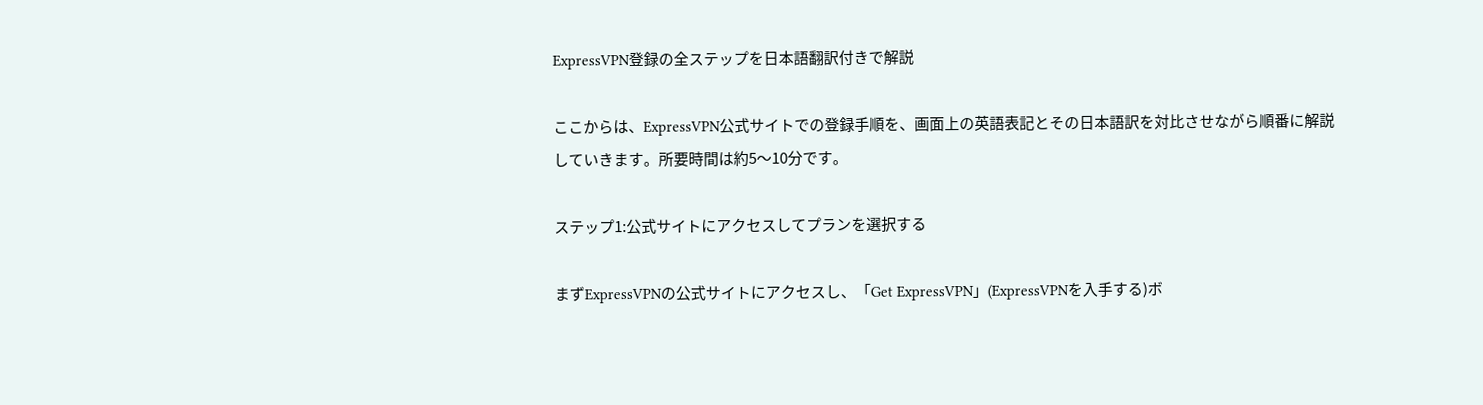ExpressVPN登録の全ステップを日本語翻訳付きで解説

ここからは、ExpressVPN公式サイトでの登録手順を、画面上の英語表記とその日本語訳を対比させながら順番に解説していきます。所要時間は約5〜10分です。

ステップ1:公式サイトにアクセスしてプランを選択する

まずExpressVPNの公式サイトにアクセスし、「Get ExpressVPN」(ExpressVPNを入手する)ボ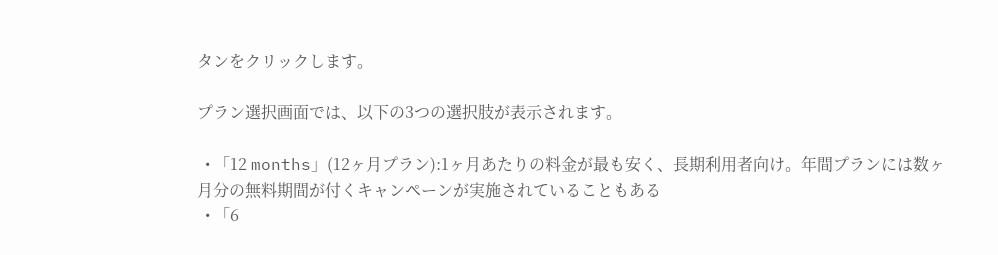タンをクリックします。

プラン選択画面では、以下の3つの選択肢が表示されます。

  • 「12 months」(12ヶ月プラン):1ヶ月あたりの料金が最も安く、長期利用者向け。年間プランには数ヶ月分の無料期間が付くキャンペーンが実施されていることもある
  • 「6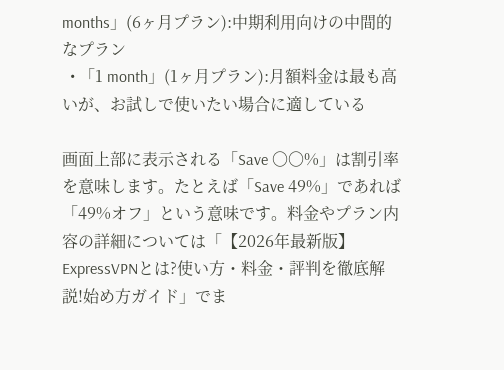months」(6ヶ月プラン):中期利用向けの中間的なプラン
  • 「1 month」(1ヶ月プラン):月額料金は最も高いが、お試しで使いたい場合に適している

画面上部に表示される「Save 〇〇%」は割引率を意味します。たとえば「Save 49%」であれば「49%オフ」という意味です。料金やプラン内容の詳細については「【2026年最新版】ExpressVPNとは?使い方・料金・評判を徹底解説!始め方ガイド」でま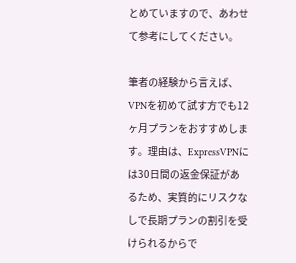とめていますので、あわせて参考にしてください。

筆者の経験から言えば、VPNを初めて試す方でも12ヶ月プランをおすすめします。理由は、ExpressVPNには30日間の返金保証があるため、実質的にリスクなしで長期プランの割引を受けられるからで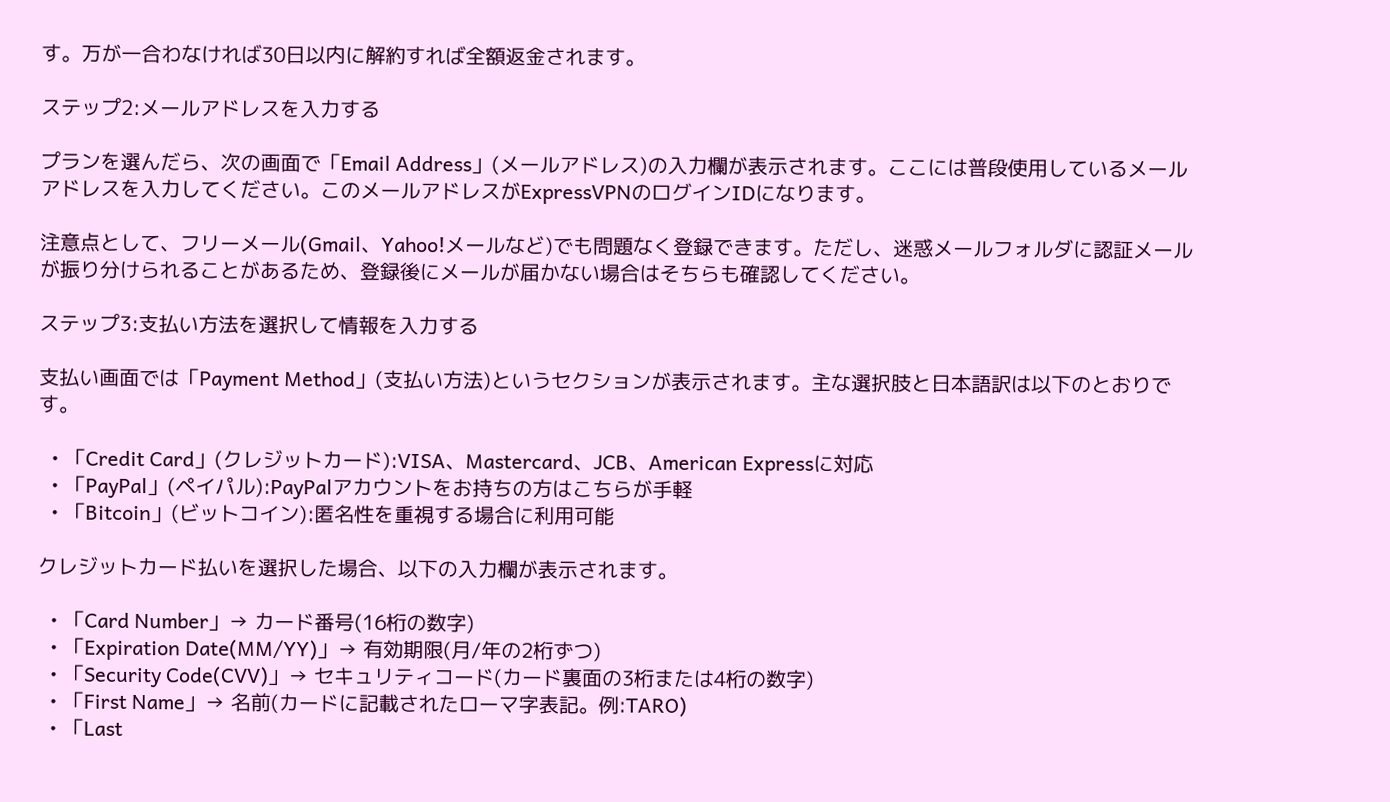す。万が一合わなければ30日以内に解約すれば全額返金されます。

ステップ2:メールアドレスを入力する

プランを選んだら、次の画面で「Email Address」(メールアドレス)の入力欄が表示されます。ここには普段使用しているメールアドレスを入力してください。このメールアドレスがExpressVPNのログインIDになります。

注意点として、フリーメール(Gmail、Yahoo!メールなど)でも問題なく登録できます。ただし、迷惑メールフォルダに認証メールが振り分けられることがあるため、登録後にメールが届かない場合はそちらも確認してください。

ステップ3:支払い方法を選択して情報を入力する

支払い画面では「Payment Method」(支払い方法)というセクションが表示されます。主な選択肢と日本語訳は以下のとおりです。

  • 「Credit Card」(クレジットカード):VISA、Mastercard、JCB、American Expressに対応
  • 「PayPal」(ペイパル):PayPalアカウントをお持ちの方はこちらが手軽
  • 「Bitcoin」(ビットコイン):匿名性を重視する場合に利用可能

クレジットカード払いを選択した場合、以下の入力欄が表示されます。

  • 「Card Number」→ カード番号(16桁の数字)
  • 「Expiration Date(MM/YY)」→ 有効期限(月/年の2桁ずつ)
  • 「Security Code(CVV)」→ セキュリティコード(カード裏面の3桁または4桁の数字)
  • 「First Name」→ 名前(カードに記載されたローマ字表記。例:TARO)
  • 「Last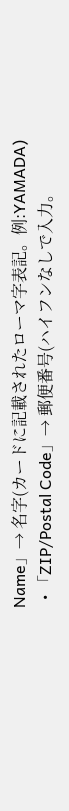Name」→ 名字(カードに記載されたローマ字表記。例:YAMADA)
  • 「ZIP/Postal Code」→ 郵便番号(ハイフンなしで入力。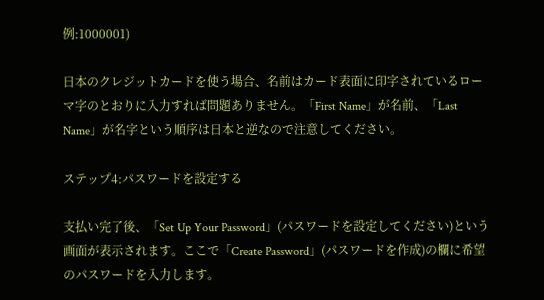例:1000001)

日本のクレジットカードを使う場合、名前はカード表面に印字されているローマ字のとおりに入力すれば問題ありません。「First Name」が名前、「Last Name」が名字という順序は日本と逆なので注意してください。

ステップ4:パスワードを設定する

支払い完了後、「Set Up Your Password」(パスワードを設定してください)という画面が表示されます。ここで「Create Password」(パスワードを作成)の欄に希望のパスワードを入力します。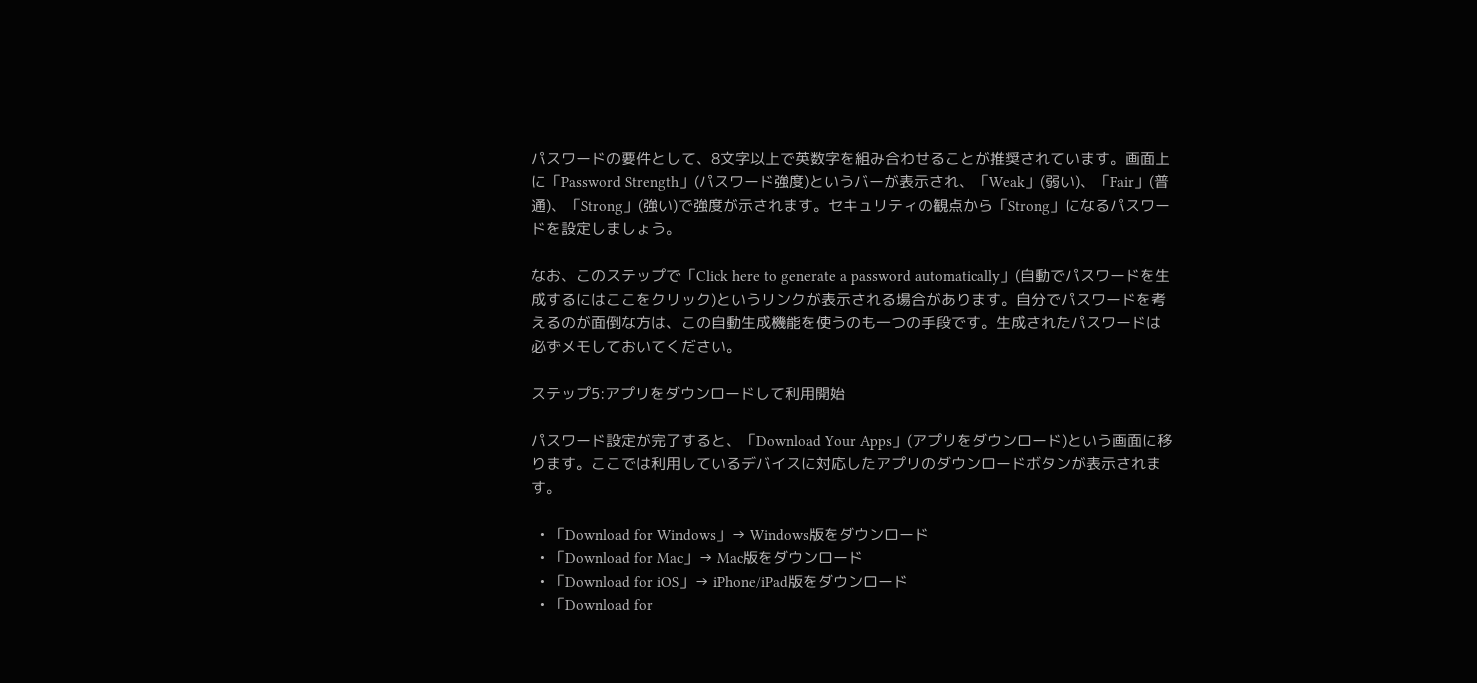パスワードの要件として、8文字以上で英数字を組み合わせることが推奨されています。画面上に「Password Strength」(パスワード強度)というバーが表示され、「Weak」(弱い)、「Fair」(普通)、「Strong」(強い)で強度が示されます。セキュリティの観点から「Strong」になるパスワードを設定しましょう。

なお、このステップで「Click here to generate a password automatically」(自動でパスワードを生成するにはここをクリック)というリンクが表示される場合があります。自分でパスワードを考えるのが面倒な方は、この自動生成機能を使うのも一つの手段です。生成されたパスワードは必ずメモしておいてください。

ステップ5:アプリをダウンロードして利用開始

パスワード設定が完了すると、「Download Your Apps」(アプリをダウンロード)という画面に移ります。ここでは利用しているデバイスに対応したアプリのダウンロードボタンが表示されます。

  • 「Download for Windows」→ Windows版をダウンロード
  • 「Download for Mac」→ Mac版をダウンロード
  • 「Download for iOS」→ iPhone/iPad版をダウンロード
  • 「Download for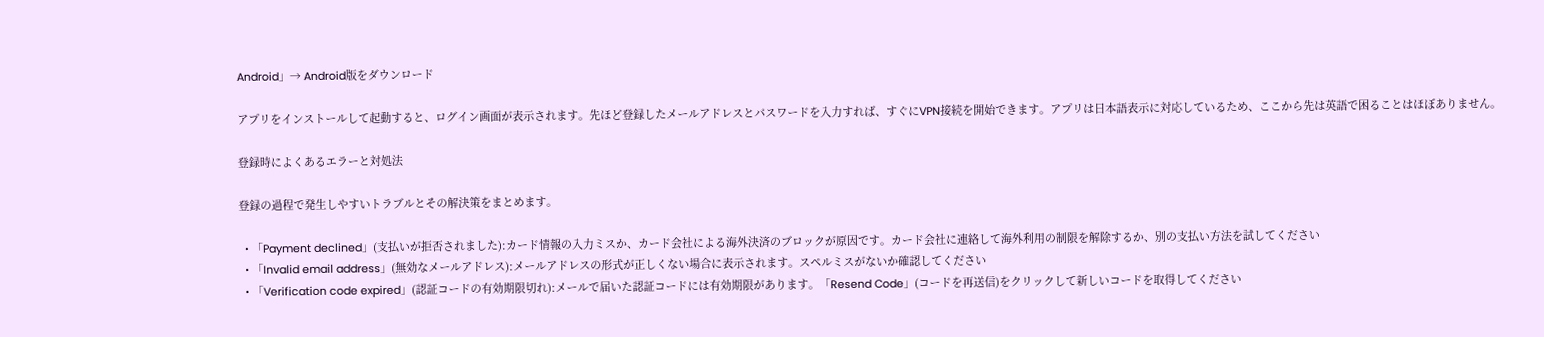Android」→ Android版をダウンロード

アプリをインストールして起動すると、ログイン画面が表示されます。先ほど登録したメールアドレスとパスワードを入力すれば、すぐにVPN接続を開始できます。アプリは日本語表示に対応しているため、ここから先は英語で困ることはほぼありません。

登録時によくあるエラーと対処法

登録の過程で発生しやすいトラブルとその解決策をまとめます。

  • 「Payment declined」(支払いが拒否されました):カード情報の入力ミスか、カード会社による海外決済のブロックが原因です。カード会社に連絡して海外利用の制限を解除するか、別の支払い方法を試してください
  • 「Invalid email address」(無効なメールアドレス):メールアドレスの形式が正しくない場合に表示されます。スペルミスがないか確認してください
  • 「Verification code expired」(認証コードの有効期限切れ):メールで届いた認証コードには有効期限があります。「Resend Code」(コードを再送信)をクリックして新しいコードを取得してください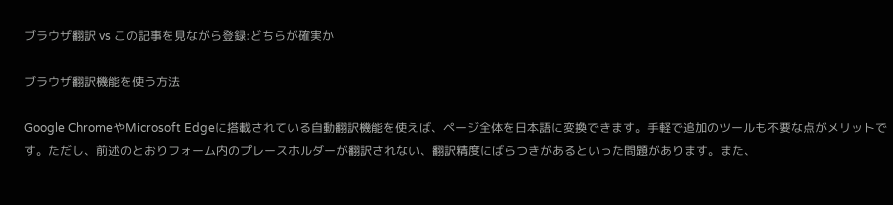ブラウザ翻訳 vs この記事を見ながら登録:どちらが確実か

ブラウザ翻訳機能を使う方法

Google ChromeやMicrosoft Edgeに搭載されている自動翻訳機能を使えば、ページ全体を日本語に変換できます。手軽で追加のツールも不要な点がメリットです。ただし、前述のとおりフォーム内のプレースホルダーが翻訳されない、翻訳精度にばらつきがあるといった問題があります。また、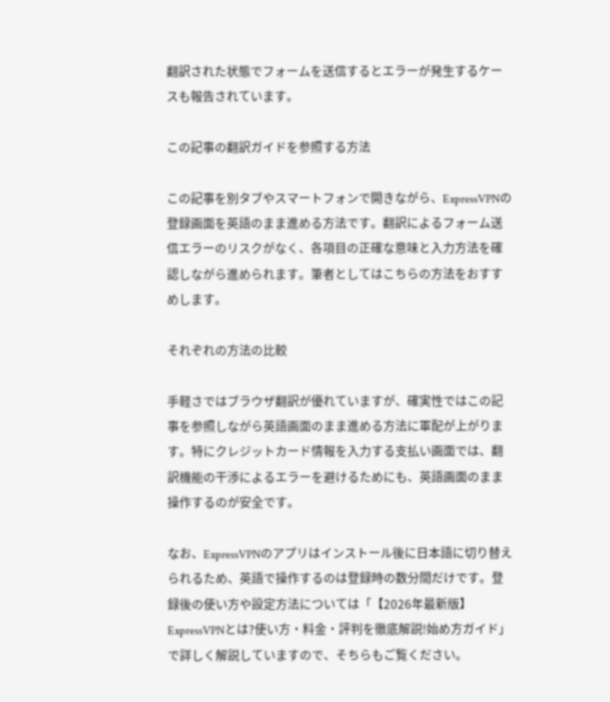翻訳された状態でフォームを送信するとエラーが発生するケースも報告されています。

この記事の翻訳ガイドを参照する方法

この記事を別タブやスマートフォンで開きながら、ExpressVPNの登録画面を英語のまま進める方法です。翻訳によるフォーム送信エラーのリスクがなく、各項目の正確な意味と入力方法を確認しながら進められます。筆者としてはこちらの方法をおすすめします。

それぞれの方法の比較

手軽さではブラウザ翻訳が優れていますが、確実性ではこの記事を参照しながら英語画面のまま進める方法に軍配が上がります。特にクレジットカード情報を入力する支払い画面では、翻訳機能の干渉によるエラーを避けるためにも、英語画面のまま操作するのが安全です。

なお、ExpressVPNのアプリはインストール後に日本語に切り替えられるため、英語で操作するのは登録時の数分間だけです。登録後の使い方や設定方法については「【2026年最新版】ExpressVPNとは?使い方・料金・評判を徹底解説!始め方ガイド」で詳しく解説していますので、そちらもご覧ください。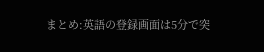まとめ:英語の登録画面は5分で突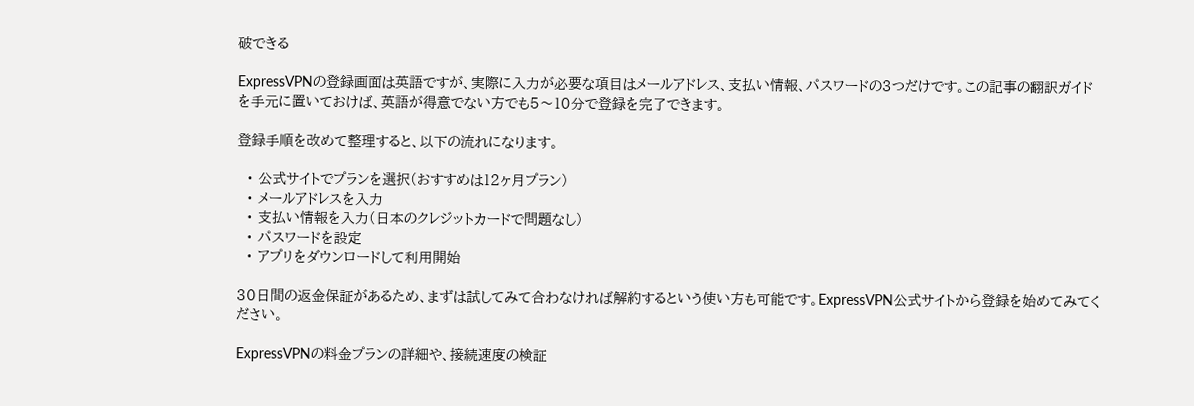破できる

ExpressVPNの登録画面は英語ですが、実際に入力が必要な項目はメールアドレス、支払い情報、パスワードの3つだけです。この記事の翻訳ガイドを手元に置いておけば、英語が得意でない方でも5〜10分で登録を完了できます。

登録手順を改めて整理すると、以下の流れになります。

  • 公式サイトでプランを選択(おすすめは12ヶ月プラン)
  • メールアドレスを入力
  • 支払い情報を入力(日本のクレジットカードで問題なし)
  • パスワードを設定
  • アプリをダウンロードして利用開始

30日間の返金保証があるため、まずは試してみて合わなければ解約するという使い方も可能です。ExpressVPN公式サイトから登録を始めてみてください。

ExpressVPNの料金プランの詳細や、接続速度の検証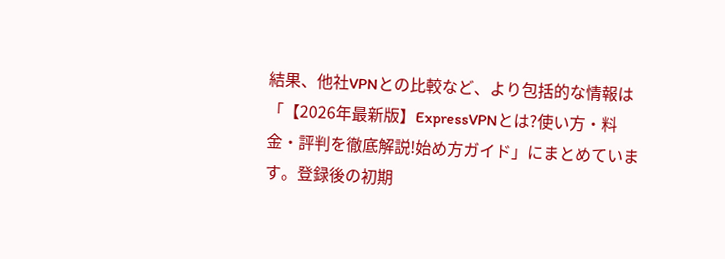結果、他社VPNとの比較など、より包括的な情報は「【2026年最新版】ExpressVPNとは?使い方・料金・評判を徹底解説!始め方ガイド」にまとめています。登録後の初期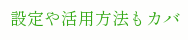設定や活用方法もカバ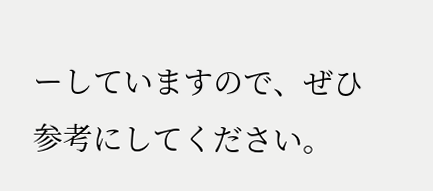ーしていますので、ぜひ参考にしてください。